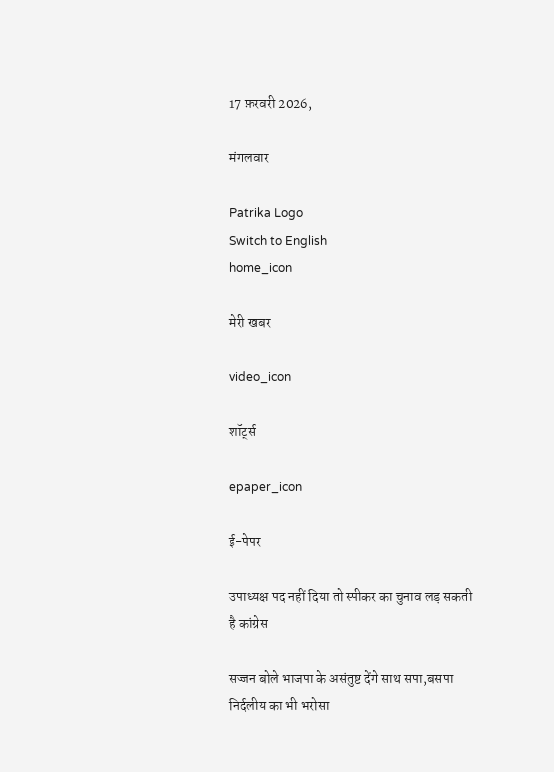17 फ़रवरी 2026,

मंगलवार

Patrika Logo
Switch to English
home_icon

मेरी खबर

video_icon

शॉर्ट्स

epaper_icon

ई-पेपर

उपाध्यक्ष पद नहीं दिया तो स्पीकर का चुनाव लड़ सकती है कांग्रेस

सज्जन बोले भाजपा के असंतुष्ट देंगे साथ सपा,बसपा निर्दलीय का भी भरोसा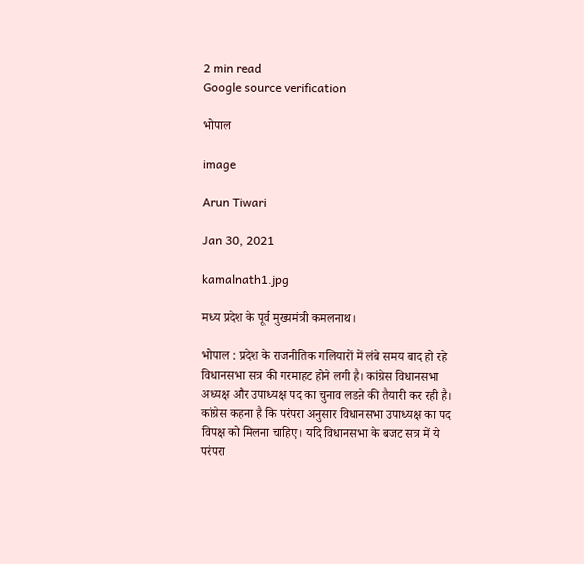2 min read
Google source verification

भोपाल

image

Arun Tiwari

Jan 30, 2021

kamalnath1.jpg

मध्य प्रदेश के पूर्व मुख्यमंत्री कमलनाथ।

भोपाल : प्रदेश के राजनीतिक गलियारों में लंबे समय बाद हो रहे विधानसभा सत्र की गरमाहट होने लगी है। कांग्रेस विधानसभा अध्यक्ष और उपाध्यक्ष पद का चुनाव लडऩे की तैयारी कर रही है। कांग्रेस कहना है कि परंपरा अनुसार विधानसभा उपाध्यक्ष का पद विपक्ष को मिलना चाहिए। यदि विधानसभा के बजट सत्र में ये परंपरा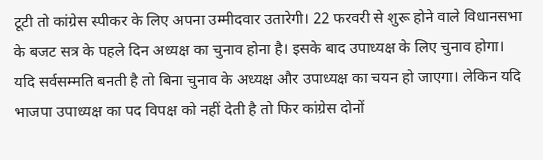टूटी तो कांग्रेस स्पीकर के लिए अपना उम्मीदवार उतारेगी। 22 फरवरी से शुरू होने वाले विधानसभा के बजट सत्र के पहले दिन अध्यक्ष का चुनाव होना है। इसके बाद उपाध्यक्ष के लिए चुनाव होगा। यदि सर्वसम्मति बनती है तो बिना चुनाव के अध्यक्ष और उपाध्यक्ष का चयन हो जाएगा। लेकिन यदि भाजपा उपाध्यक्ष का पद विपक्ष को नहीं देती है तो फिर कांग्रेस दोनों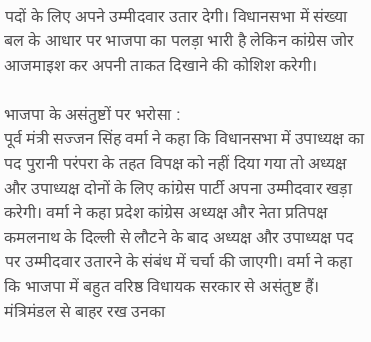पदों के लिए अपने उम्मीदवार उतार देगी। विधानसभा में संख्या बल के आधार पर भाजपा का पलड़ा भारी है लेकिन कांग्रेस जोर आजमाइश कर अपनी ताकत दिखाने की कोशिश करेगी।

भाजपा के असंतुष्टों पर भरोसा :
पूर्व मंत्री सज्जन सिंह वर्मा ने कहा कि विधानसभा में उपाध्यक्ष का पद पुरानी परंपरा के तहत विपक्ष को नहीं दिया गया तो अध्यक्ष और उपाध्यक्ष दोनों के लिए कांग्रेस पार्टी अपना उम्मीदवार खड़ा करेगी। वर्मा ने कहा प्रदेश कांग्रेस अध्यक्ष और नेता प्रतिपक्ष कमलनाथ के दिल्ली से लौटने के बाद अध्यक्ष और उपाध्यक्ष पद पर उम्मीदवार उतारने के संबंध में चर्चा की जाएगी। वर्मा ने कहा कि भाजपा में बहुत वरिष्ठ विधायक सरकार से असंतुष्ट हैं। मंत्रिमंडल से बाहर रख उनका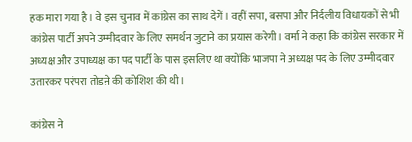हक मारा गया है। वे इस चुनाव में कांग्रेस का साथ देगें। वहीं सपा, बसपा और निर्दलीय विधायकों से भी कांग्रेस पार्टी अपने उम्मीदवार के लिए समर्थन जुटाने का प्रयास करेगी। वर्मा ने कहा कि कांग्रेस सरकार में अध्यक्ष और उपाध्यक्ष का पद पार्टी के पास इसलिए था क्योंकि भाजपा ने अध्यक्ष पद के लिए उम्मीदवार उतारकर परंपरा तोडऩे की कोशिश की थी।

कांग्रेस ने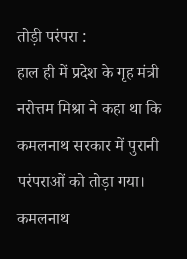तोड़ी परंपरा :
हाल ही में प्रदेश के गृह मंत्री नरोत्तम मिश्रा ने कहा था कि कमलनाथ सरकार में पुरानी परंपराओं को तोड़ा गया। कमलनाथ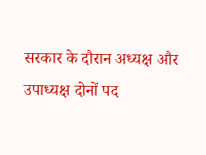सरकार के दौरान अध्यक्ष और उपाध्यक्ष दोनों पद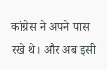कांग्रेस ने अपने पास रखे थे। और अब इसी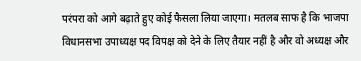परंपरा को आगे बढ़ाते हुए कोई फैसला लिया जाएगा। मतलब साफ है कि भाजपा विधानसभा उपाध्यक्ष पद विपक्ष को देने के लिए तैयार नहीं है और वो अध्यक्ष और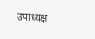उपाध्यक्ष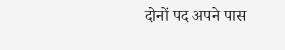दोनों पद अपने पास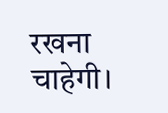रखना चाहेगी।